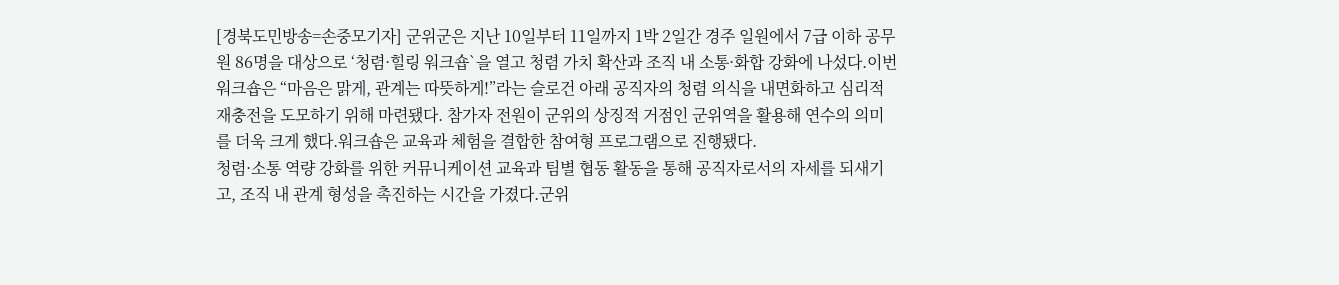[경북도민방송=손중모기자] 군위군은 지난 10일부터 11일까지 1박 2일간 경주 일원에서 7급 이하 공무원 86명을 대상으로 ‘청렴·힐링 워크숍`을 열고 청렴 가치 확산과 조직 내 소통·화합 강화에 나섰다.이번 워크숍은 “마음은 맑게, 관계는 따뜻하게!”라는 슬로건 아래 공직자의 청렴 의식을 내면화하고 심리적 재충전을 도모하기 위해 마련됐다. 참가자 전원이 군위의 상징적 거점인 군위역을 활용해 연수의 의미를 더욱 크게 했다.워크숍은 교육과 체험을 결합한 참여형 프로그램으로 진행됐다.
청렴·소통 역량 강화를 위한 커뮤니케이션 교육과 팀별 협동 활동을 통해 공직자로서의 자세를 되새기고, 조직 내 관계 형성을 촉진하는 시간을 가졌다.군위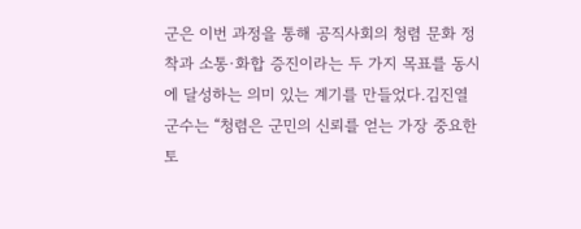군은 이번 과정을 통해 공직사회의 청렴 문화 정착과 소통·화합 증진이라는 두 가지 목표를 동시에 달성하는 의미 있는 계기를 만들었다.김진열 군수는 “청렴은 군민의 신뢰를 얻는 가장 중요한 토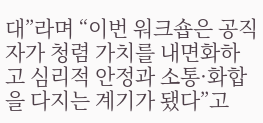대”라며 “이번 워크숍은 공직자가 청렴 가치를 내면화하고 심리적 안정과 소통·화합을 다지는 계기가 됐다”고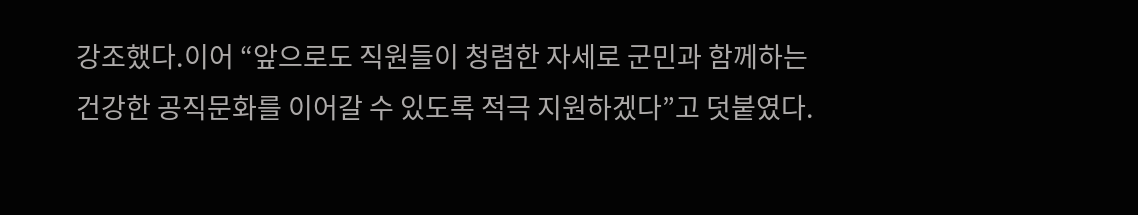강조했다.이어 “앞으로도 직원들이 청렴한 자세로 군민과 함께하는 건강한 공직문화를 이어갈 수 있도록 적극 지원하겠다”고 덧붙였다.